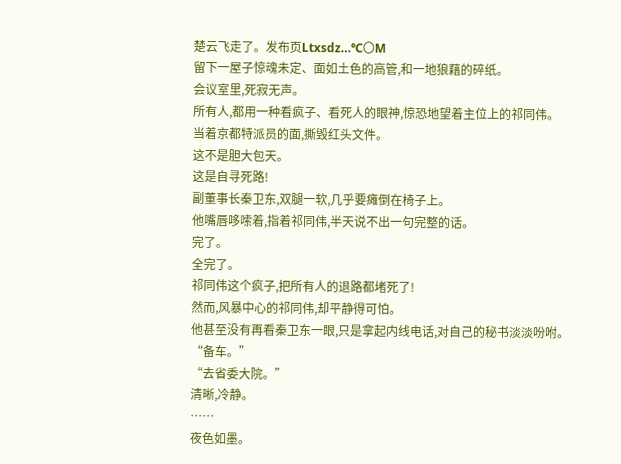楚云飞走了。发布页Ltxsdz…℃〇M
留下一屋子惊魂未定、面如土色的高管,和一地狼藉的碎纸。
会议室里,死寂无声。
所有人,都用一种看疯子、看死人的眼神,惊恐地望着主位上的祁同伟。
当着京都特派员的面,撕毁红头文件。
这不是胆大包天。
这是自寻死路!
副董事长秦卫东,双腿一软,几乎要瘫倒在椅子上。
他嘴唇哆嗦着,指着祁同伟,半天说不出一句完整的话。
完了。
全完了。
祁同伟这个疯子,把所有人的退路都堵死了!
然而,风暴中心的祁同伟,却平静得可怕。
他甚至没有再看秦卫东一眼,只是拿起内线电话,对自己的秘书淡淡吩咐。
“备车。”
“去省委大院。”
清晰,冷静。
……
夜色如墨。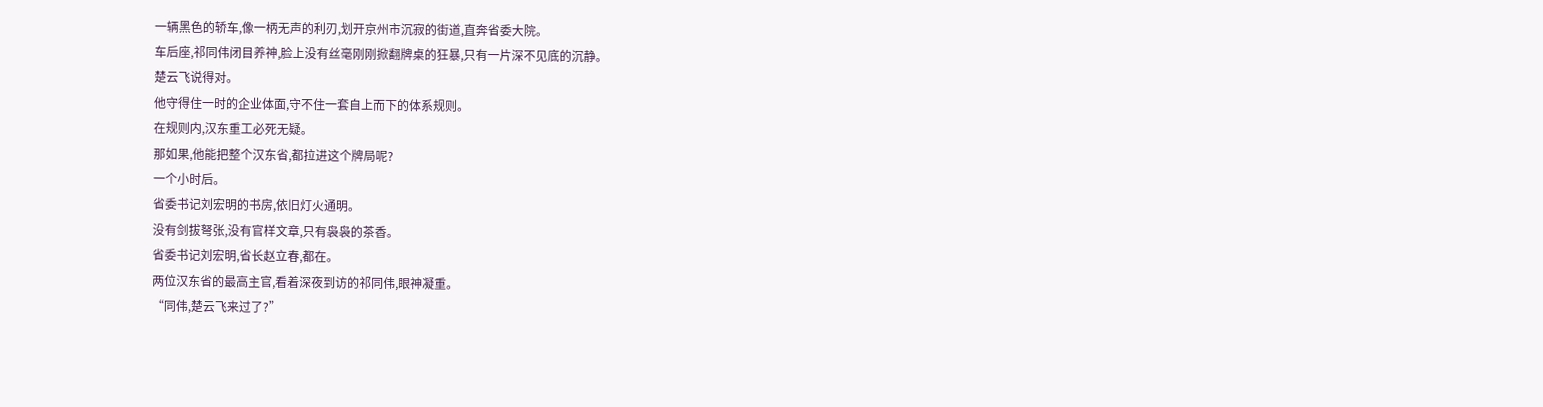一辆黑色的轿车,像一柄无声的利刃,划开京州市沉寂的街道,直奔省委大院。
车后座,祁同伟闭目养神,脸上没有丝毫刚刚掀翻牌桌的狂暴,只有一片深不见底的沉静。
楚云飞说得对。
他守得住一时的企业体面,守不住一套自上而下的体系规则。
在规则内,汉东重工必死无疑。
那如果,他能把整个汉东省,都拉进这个牌局呢?
一个小时后。
省委书记刘宏明的书房,依旧灯火通明。
没有剑拔弩张,没有官样文章,只有袅袅的茶香。
省委书记刘宏明,省长赵立春,都在。
两位汉东省的最高主官,看着深夜到访的祁同伟,眼神凝重。
“同伟,楚云飞来过了?”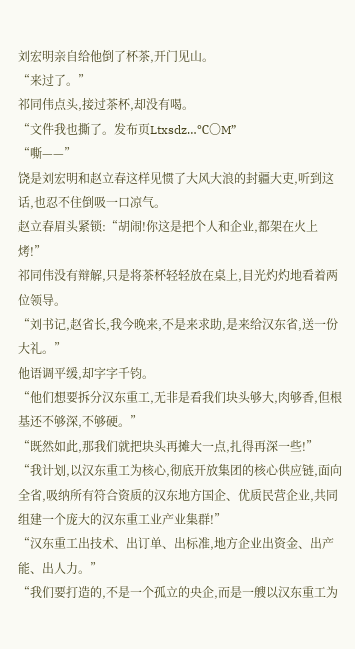刘宏明亲自给他倒了杯茶,开门见山。
“来过了。”
祁同伟点头,接过茶杯,却没有喝。
“文件我也撕了。发布页Ltxsdz…℃〇M”
“嘶——”
饶是刘宏明和赵立春这样见惯了大风大浪的封疆大吏,听到这话,也忍不住倒吸一口凉气。
赵立春眉头紧锁:“胡闹!你这是把个人和企业,都架在火上烤!”
祁同伟没有辩解,只是将茶杯轻轻放在桌上,目光灼灼地看着两位领导。
“刘书记,赵省长,我今晚来,不是来求助,是来给汉东省,送一份大礼。”
他语调平缓,却字字千钧。
“他们想要拆分汉东重工,无非是看我们块头够大,肉够香,但根基还不够深,不够硬。”
“既然如此,那我们就把块头再摊大一点,扎得再深一些!”
“我计划,以汉东重工为核心,彻底开放集团的核心供应链,面向全省,吸纳所有符合资质的汉东地方国企、优质民营企业,共同组建一个庞大的汉东重工业产业集群!”
“汉东重工出技术、出订单、出标准,地方企业出资金、出产能、出人力。”
“我们要打造的,不是一个孤立的央企,而是一艘以汉东重工为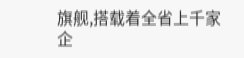旗舰,搭载着全省上千家企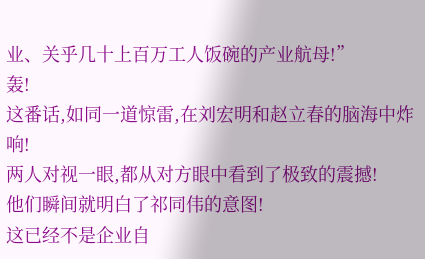业、关乎几十上百万工人饭碗的产业航母!”
轰!
这番话,如同一道惊雷,在刘宏明和赵立春的脑海中炸响!
两人对视一眼,都从对方眼中看到了极致的震撼!
他们瞬间就明白了祁同伟的意图!
这已经不是企业自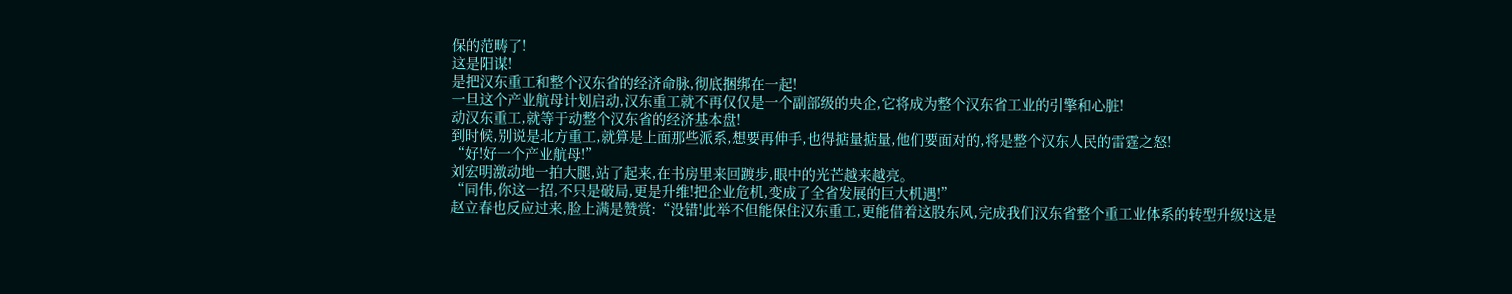保的范畴了!
这是阳谋!
是把汉东重工和整个汉东省的经济命脉,彻底捆绑在一起!
一旦这个产业航母计划启动,汉东重工就不再仅仅是一个副部级的央企,它将成为整个汉东省工业的引擎和心脏!
动汉东重工,就等于动整个汉东省的经济基本盘!
到时候,别说是北方重工,就算是上面那些派系,想要再伸手,也得掂量掂量,他们要面对的,将是整个汉东人民的雷霆之怒!
“好!好一个产业航母!”
刘宏明激动地一拍大腿,站了起来,在书房里来回踱步,眼中的光芒越来越亮。
“同伟,你这一招,不只是破局,更是升维!把企业危机,变成了全省发展的巨大机遇!”
赵立春也反应过来,脸上满是赞赏:“没错!此举不但能保住汉东重工,更能借着这股东风,完成我们汉东省整个重工业体系的转型升级!这是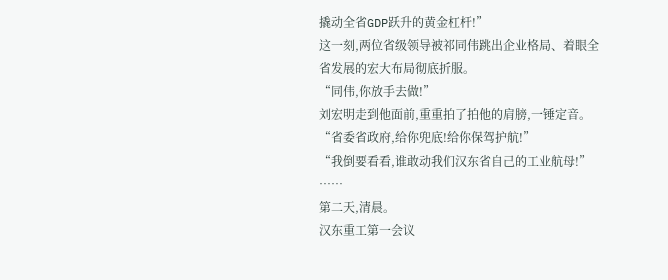撬动全省GDP跃升的黄金杠杆!”
这一刻,两位省级领导被祁同伟跳出企业格局、着眼全省发展的宏大布局彻底折服。
“同伟,你放手去做!”
刘宏明走到他面前,重重拍了拍他的肩膀,一锤定音。
“省委省政府,给你兜底!给你保驾护航!”
“我倒要看看,谁敢动我们汉东省自己的工业航母!”
……
第二天,清晨。
汉东重工第一会议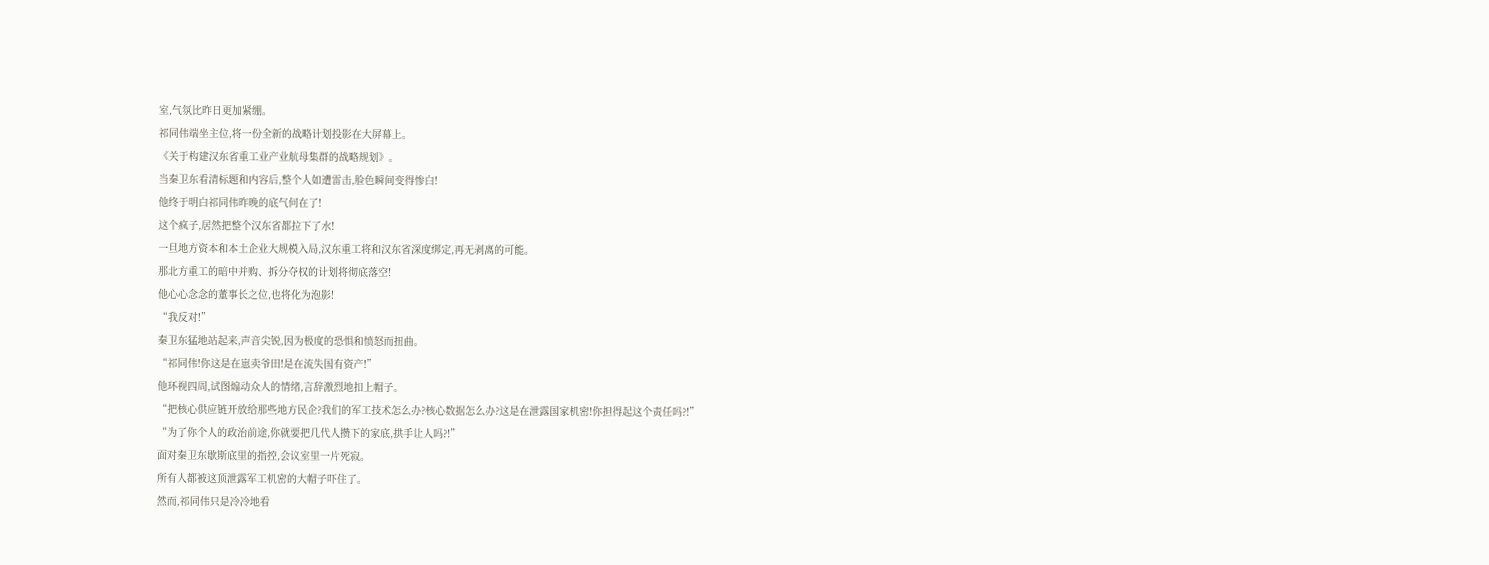室,气氛比昨日更加紧绷。
祁同伟端坐主位,将一份全新的战略计划投影在大屏幕上。
《关于构建汉东省重工业产业航母集群的战略规划》。
当秦卫东看清标题和内容后,整个人如遭雷击,脸色瞬间变得惨白!
他终于明白祁同伟昨晚的底气何在了!
这个疯子,居然把整个汉东省都拉下了水!
一旦地方资本和本土企业大规模入局,汉东重工将和汉东省深度绑定,再无剥离的可能。
那北方重工的暗中并购、拆分夺权的计划将彻底落空!
他心心念念的董事长之位,也将化为泡影!
“我反对!”
秦卫东猛地站起来,声音尖锐,因为极度的恐惧和愤怒而扭曲。
“祁同伟!你这是在崽卖爷田!是在流失国有资产!”
他环视四周,试图煽动众人的情绪,言辞激烈地扣上帽子。
“把核心供应链开放给那些地方民企?我们的军工技术怎么办?核心数据怎么办?这是在泄露国家机密!你担得起这个责任吗?!”
“为了你个人的政治前途,你就要把几代人攒下的家底,拱手让人吗?!”
面对秦卫东歇斯底里的指控,会议室里一片死寂。
所有人都被这顶泄露军工机密的大帽子吓住了。
然而,祁同伟只是冷冷地看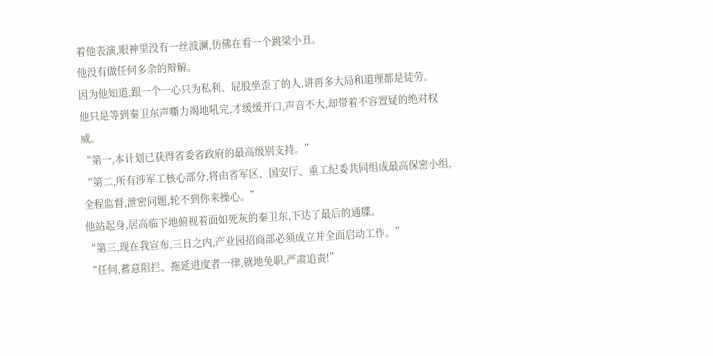着他表演,眼神里没有一丝波澜,仿佛在看一个跳梁小丑。
他没有做任何多余的辩解。
因为他知道,跟一个一心只为私利、屁股坐歪了的人,讲再多大局和道理都是徒劳。
他只是等到秦卫东声嘶力竭地吼完,才缓缓开口,声音不大,却带着不容置疑的绝对权威。
“第一,本计划已获得省委省政府的最高级别支持。”
“第二,所有涉军工核心部分,将由省军区、国安厅、重工纪委共同组成最高保密小组,全程监督,泄密问题,轮不到你来操心。”
他站起身,居高临下地俯视着面如死灰的秦卫东,下达了最后的通牒。
“第三,现在我宣布,三日之内,产业园招商部必须成立并全面启动工作。”
“任何,蓄意阻拦、拖延进度者一律,就地免职,严肃追责!”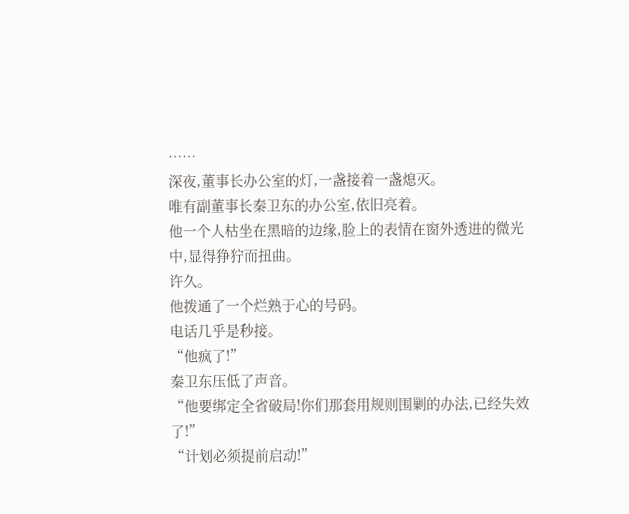……
深夜,董事长办公室的灯,一盏接着一盏熄灭。
唯有副董事长秦卫东的办公室,依旧亮着。
他一个人枯坐在黑暗的边缘,脸上的表情在窗外透进的微光中,显得狰狞而扭曲。
许久。
他拨通了一个烂熟于心的号码。
电话几乎是秒接。
“他疯了!”
秦卫东压低了声音。
“他要绑定全省破局!你们那套用规则围剿的办法,已经失效了!”
“计划必须提前启动!”